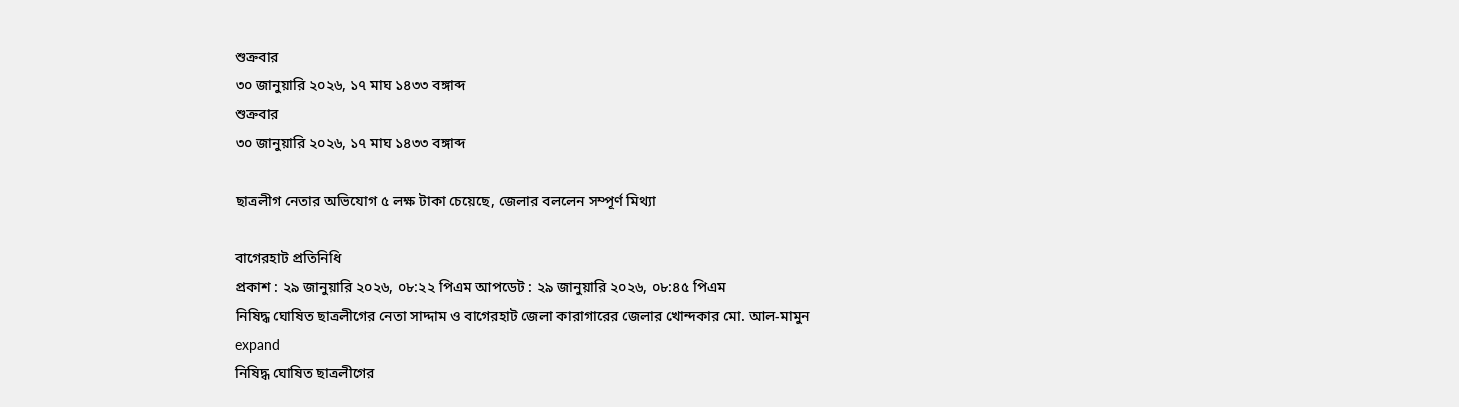শুক্রবার
৩০ জানুয়ারি ২০২৬, ১৭ মাঘ ১৪৩৩ বঙ্গাব্দ
শুক্রবার
৩০ জানুয়ারি ২০২৬, ১৭ মাঘ ১৪৩৩ বঙ্গাব্দ

ছাত্রলীগ নেতার অভিযোগ ৫ লক্ষ টাকা চেয়েছে, জেলার বললেন সম্পূর্ণ মিথ্যা

বাগেরহাট প্রতিনিধি
প্রকাশ : ২৯ জানুয়ারি ২০২৬, ০৮:২২ পিএম আপডেট : ২৯ জানুয়ারি ২০২৬, ০৮:৪৫ পিএম
নিষিদ্ধ ঘোষিত ছাত্রলীগের নেতা সাদ্দাম ও বাগেরহাট জেলা কারাগারের জেলার খোন্দকার মো. আল-মামুন
expand
নিষিদ্ধ ঘোষিত ছাত্রলীগের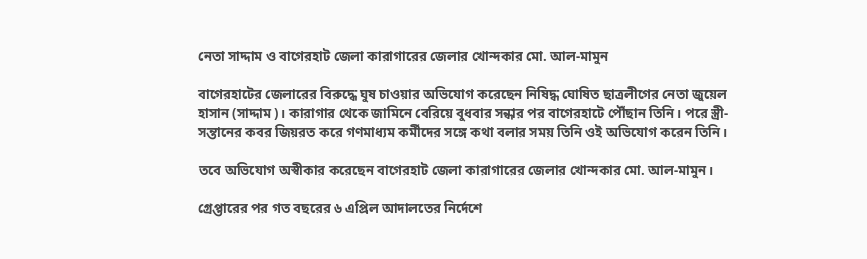নেতা সাদ্দাম ও বাগেরহাট জেলা কারাগারের জেলার খোন্দকার মো. আল-মামুন

বাগেরহাটের জেলারের বিরুদ্ধে ঘুষ চাওয়ার অভিযোগ করেছেন নিষিদ্ধ ঘোষিত ছাত্রলীগের নেতা জুয়েল হাসান (সাদ্দাম)। কারাগার থেকে জামিনে বেরিয়ে বুধবার সন্ধার পর বাগেরহাটে পৌঁছান তিনি। পরে স্ত্রী-সন্তানের কবর জিয়রত করে গণমাধ্যম কর্মীদের সঙ্গে কথা বলার সময় তিনি ওই অভিযোগ করেন তিনি।

তবে অভিযোগ অস্বীকার করেছেন বাগেরহাট জেলা কারাগারের জেলার খোন্দকার মো. আল-মামুন।

গ্রেপ্তারের পর গত বছরের ৬ এপ্রিল আদালতের নির্দেশে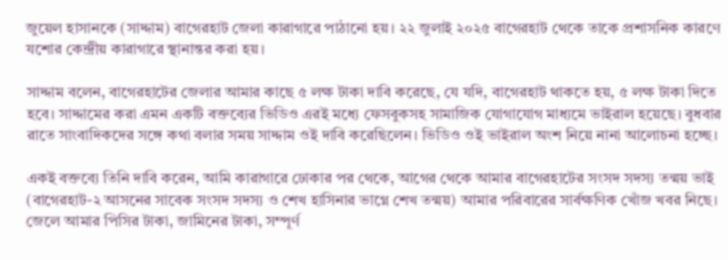জুয়েল হাসানকে (সাদ্দাম) বাগেরহাট জেলা কারাগারে পাঠানো হয়। ২২ জুলাই ২০২৫ বাগেরহাট থেকে তাকে প্রশাসনিক কারণে যশোর কেন্দ্রীয় কারাগারে স্থানান্তর করা হয়।

সাদ্দাম বলেন, বাগেরহাটের জেলার আমার কাছে ৫ লক্ষ টাকা দাবি করেছে, যে যদি, বাগেরহাট থাকতে হয়, ৫ লক্ষ টাকা দিতে হবে। সাদ্দামের করা এমন একটি বক্তব্যের ভিডিও এরই মধ্যে ফেসবুকসহ সামাজিক যোগাযোগ মাধ্যমে ভাইরাল হয়েছে। বুধবার রাতে সাংবাদিকদের সঙ্গে কথা বলার সময় সাদ্দাম ওই দাবি করেছিলেন। ভিডিও ওই ভাইরাল অংশ নিয়ে নানা আলোচনা হচ্ছে।

একই বক্তব্যে তিনি দাবি করেন, আমি কারাগারে ঢোকার পর থেকে, আগের থেকে আমার বাগেরহাটের সংসদ সদস্য তন্ময় ভাই (বাগেরহাট-২ আসনের সাবেক সংসদ সদস্য ও শেখ হাসিনার ভাগ্নে শেখ তন্ময়) আমার পরিবারের সার্বক্ষণিক খোঁজ খবর নিছে। জেলে আমার পিসির টাকা, জামিনের টাকা, সম্পূর্ণ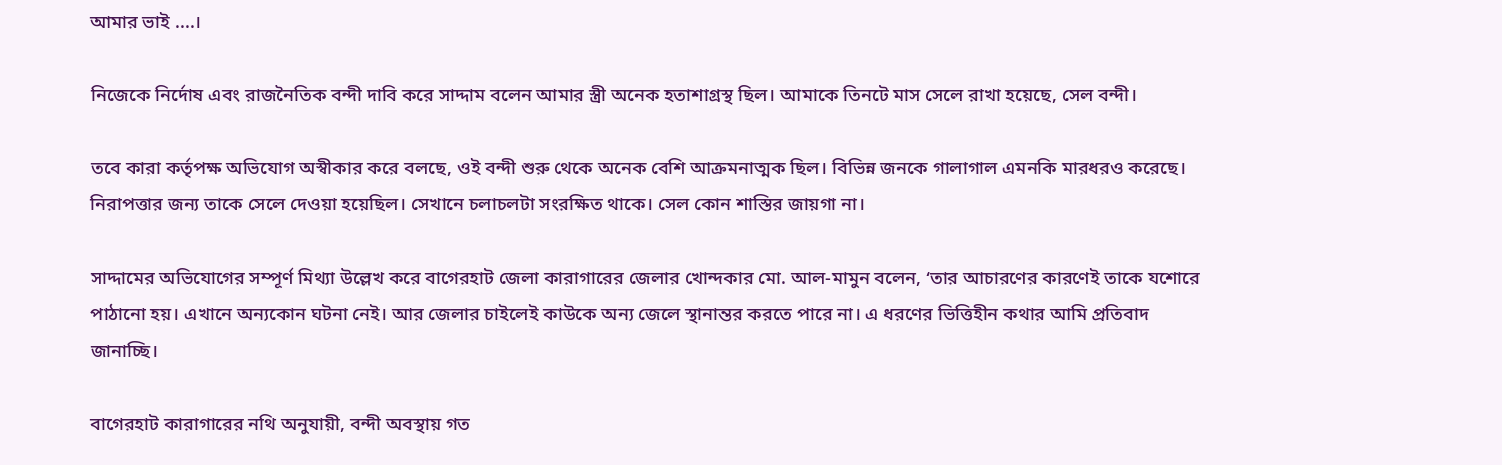আমার ভাই ....।

নিজেকে নির্দোষ এবং রাজনৈতিক বন্দী দাবি করে সাদ্দাম বলেন আমার স্ত্রী অনেক হতাশাগ্রস্থ ছিল। আমাকে তিনটে মাস সেলে রাখা হয়েছে, সেল বন্দী।

তবে কারা কর্তৃপক্ষ অভিযোগ অস্বীকার করে বলছে, ওই বন্দী শুরু থেকে অনেক বেশি আক্রমনাত্মক ছিল। বিভিন্ন জনকে গালাগাল এমনকি মারধরও করেছে। নিরাপত্তার জন্য তাকে সেলে দেওয়া হয়েছিল। সেখানে চলাচলটা সংরক্ষিত থাকে। সেল কোন শাস্তির জায়গা না।

সাদ্দামের অভিযোগের সম্পূর্ণ মিথ্যা উল্লেখ করে বাগেরহাট জেলা কারাগারের জেলার খোন্দকার মো. আল-মামুন বলেন, ‘তার আচারণের কারণেই তাকে যশোরে পাঠানো হয়। এখানে অন্যকোন ঘটনা নেই। আর জেলার চাইলেই কাউকে অন্য জেলে স্থানান্তর করতে পারে না। এ ধরণের ভিত্তিহীন কথার আমি প্রতিবাদ জানাচ্ছি।

বাগেরহাট কারাগারের নথি অনুযায়ী, বন্দী অবস্থায় গত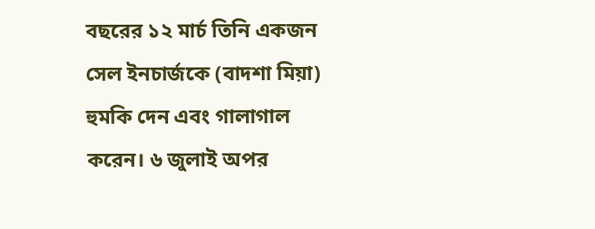বছরের ১২ মার্চ তিনি একজন সেল ইনচার্জকে (বাদশা মিয়া) হুমকি দেন এবং গালাগাল করেন। ৬ জুলাই অপর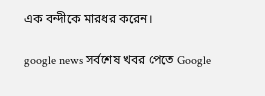এক বন্দীকে মারধর করেন।

google news সর্বশেষ খবর পেতে Google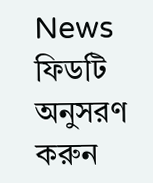News ফিডটি অনুসরণ করুন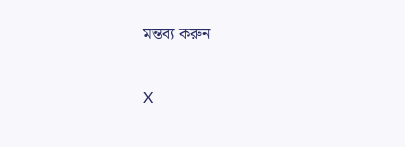মন্তব্য করুন

X